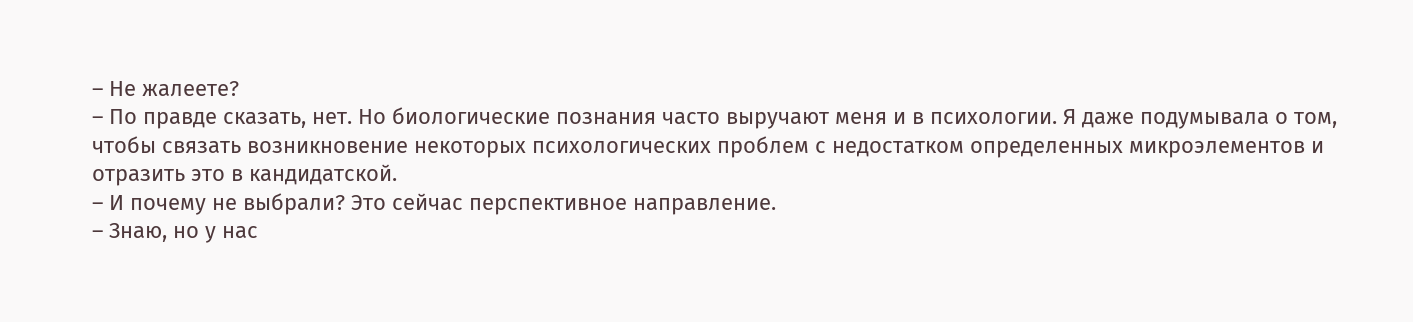– Не жалеете?
– По правде сказать, нет. Но биологические познания часто выручают меня и в психологии. Я даже подумывала о том, чтобы связать возникновение некоторых психологических проблем с недостатком определенных микроэлементов и отразить это в кандидатской.
– И почему не выбрали? Это сейчас перспективное направление.
– Знаю, но у нас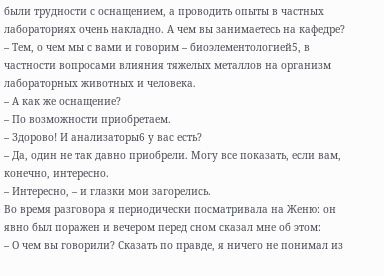были трудности с оснащением, а проводить опыты в частных лабораториях очень накладно. А чем вы занимаетесь на кафедре?
– Тем, о чем мы с вами и говорим – биоэлементологией5, в частности вопросами влияния тяжелых металлов на организм лабораторных животных и человека.
– А как же оснащение?
– По возможности приобретаем.
– Здорово! И анализаторы6 у вас есть?
– Да, один не так давно приобрели. Могу все показать, если вам, конечно, интересно.
– Интересно, – и глазки мои загорелись.
Во время разговора я периодически посматривала на Женю: он явно был поражен и вечером перед сном сказал мне об этом:
– О чем вы говорили? Сказать по правде, я ничего не понимал из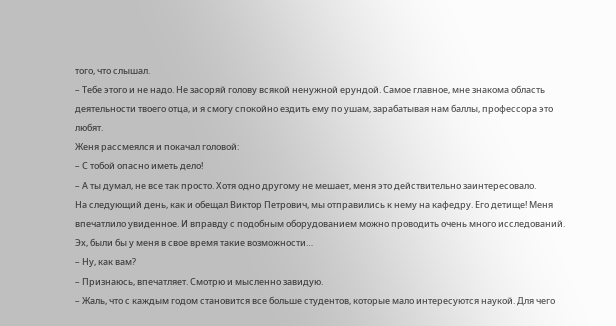того, что слышал.
– Тебе этого и не надо. Не засоряй голову всякой ненужной ерундой. Самое главное, мне знакома область деятельности твоего отца, и я смогу спокойно ездить ему по ушам, зарабатывая нам баллы, профессора это любят.
Женя рассмеялся и покачал головой:
– С тобой опасно иметь дело!
– А ты думал, не все так просто. Хотя одно другому не мешает, меня это действительно заинтересовало.
На следующий день, как и обещал Виктор Петрович, мы отправились к нему на кафедру. Его детище! Меня впечатлило увиденное. И вправду с подобным оборудованием можно проводить очень много исследований. Эх, были бы у меня в свое время такие возможности…
– Ну, как вам?
– Признаюсь, впечатляет. Смотрю и мысленно завидую.
– Жаль, что с каждым годом становится все больше студентов, которые мало интересуются наукой. Для чего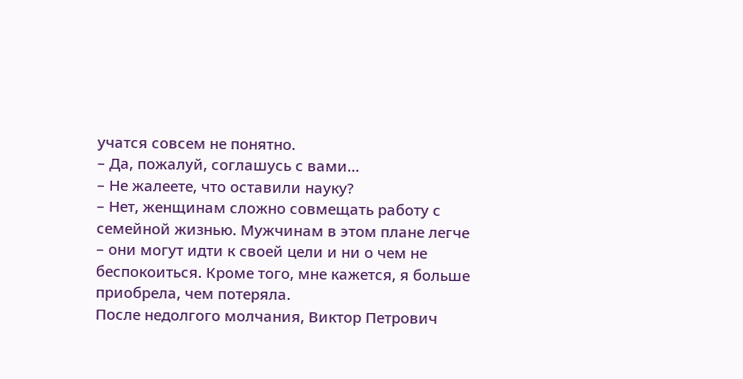учатся совсем не понятно.
– Да, пожалуй, соглашусь с вами…
– Не жалеете, что оставили науку?
– Нет, женщинам сложно совмещать работу с семейной жизнью. Мужчинам в этом плане легче – они могут идти к своей цели и ни о чем не беспокоиться. Кроме того, мне кажется, я больше приобрела, чем потеряла.
После недолгого молчания, Виктор Петрович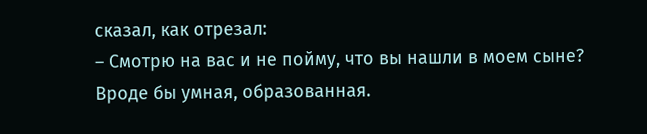сказал, как отрезал:
– Смотрю на вас и не пойму, что вы нашли в моем сыне? Вроде бы умная, образованная.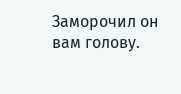Заморочил он вам голову.